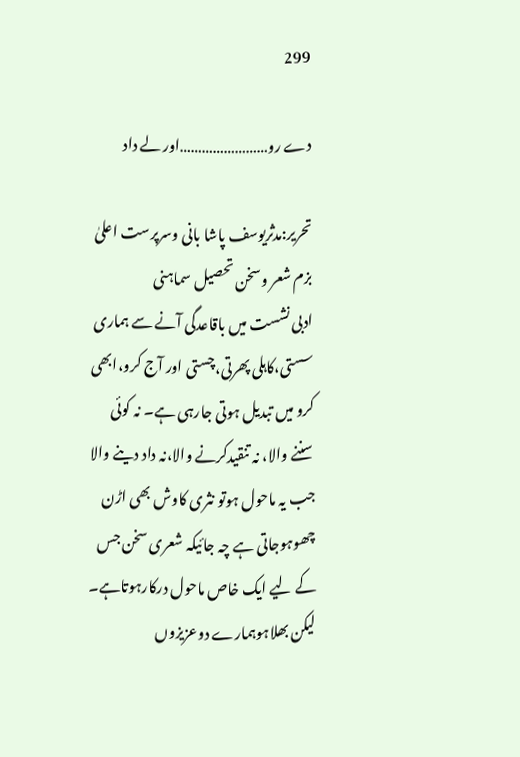299

دے رو……………………اور لے داد

تحریر:مدثریوسف پاشا بانی وسرپرست اعلیٰ
بزم شعر وسخن تحصیل سماہنی
ادبی نشست میں باقاعدگی آنے سے ہماری سستی،کاہلی پھرتی،چستی اور آج کرو،ابھی کرو میں تبدیل ہوتی جارہی ہے۔ نہ کوئی سننے والا، نہ تنقیدکرنے والا،نہ داد دینے والا جب یہ ماحول ہوتو نثری کاوش بھی اڑن چھوہوجاتی ہے چہ جائیکہ شعری سخن جس کے لیے ایک خاص ماحول درکارہوتاہے۔ لیکن بھلاہوہمارے دوعزیزوں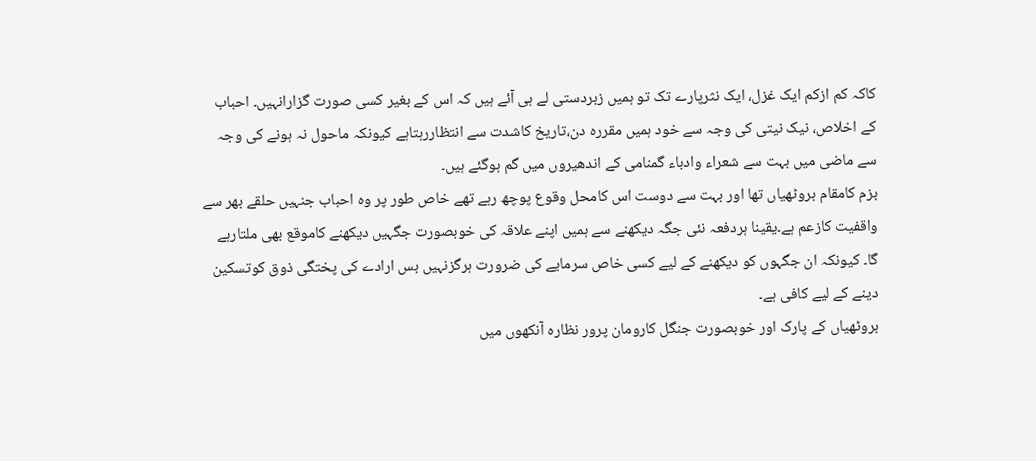کاکہ کم ازکم ایک غزل، ایک نثرپارے تک تو ہمیں زبردستی لے ہی آئے ہیں کہ اس کے بغیر کسی صورت گزارانہیں۔ احباب کے اخلاص، نیک نیتی کی وجہ سے خود ہمیں مقررہ دن،تاریخ کاشدت سے انتظاررہتاہے کیونکہ ماحول نہ ہونے کی وجہ سے ماضی میں بہت سے شعراء وادباء گمنامی کے اندھیروں میں گم ہوگئے ہیں۔
بزم کامقام بروٹھیاں تھا اور بہت سے دوست اس کامحل وقوع پوچھ رہے تھے خاص طور پر وہ احباب جنہیں حلقے بھر سے واقفیت کازعم ہے۔یقینا ہردفعہ نئی جگہ دیکھنے سے ہمیں اپنے علاقہ کی خوبصورت جگہیں دیکھنے کاموقع بھی ملتارہے گا۔ کیونکہ ان جگہوں کو دیکھنے کے لیے کسی خاص سرمایے کی ضرورت ہرگزنہیں بس ارادے کی پختگی ذوق کوتسکین دینے کے لیے کافی ہے۔
بروٹھیاں کے پارک اور خوبصورت جنگل کارومان پرور نظارہ آنکھوں میں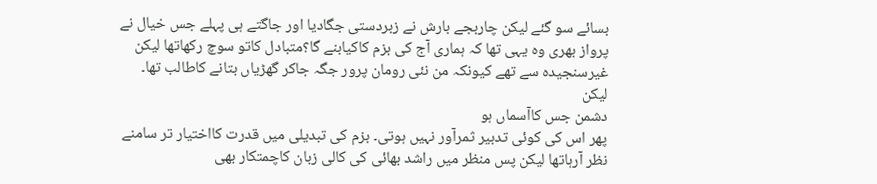بسائے سو گئے لیکن چاربجے بارش نے زبردستی جگادیا اور جاگتے ہی پہلے جس خیال نے پرواز بھری وہ یہی تھا کہ ہماری آج کی بزم کاکیابنے گا؟متبادل کاتو سوچ رکھاتھا لیکن غیرسنجیدہ سے تھے کیونکہ من نئی رومان پرور جگہ جاکر گھڑیاں بتانے کاطالب تھا۔ لیکن
دشمن جس کاآسماں ہو
پھر اس کی کوئی تدبیر ثمرآور نہیں ہوتی۔ بزم کی تبدیلی میں قدرت کااختیار تر سامنے نظر آرہاتھا لیکن پس منظر میں راشد بھائی کی کالی زبان کاچمتکار بھی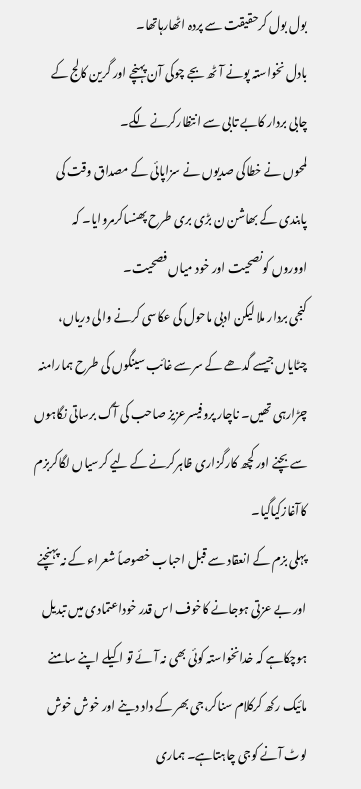بول بول کرحقیقت سے پردہ اٹھارہاتھا۔
بادل نخواستہ پونے آٹھ بجے چوکی آن پہنچے اور گرین کالج کے چابی بردار کابے تابی سے انتظارکرنے لگے۔
لمحوں نے خطاکی صدیوں نے سزاپائی کے مصداق وقت کی پابندی کے بھاشن ن بڑی بری طرح پھنساکرمروایا۔ کہ
اووروں کونصحیت اور خود میاں فصحیت۔
کنجی بردار ملا لیکن ادبی ماحول کی عکاسی کرنے والی دریاں، چٹایاں جیسے گدھے کے سرسے غائب سینگوں کی طرح ہمارامنہ چڑارہی تھیں۔ ناچار پروفیسرعزیز صاحب کی آگ برساتی نگاہوں سے بچنے اور کچھ کارگزاری ظاہرکرنے کے لیے کرسیاں لگاکربزم کاآغازکیاگیا۔
پہلی بزم کے انعقاد سے قبل احباب خصوصاً شعراء کے نہ پہنچنے اور بے عزتی ہوجانے کاخوف اس قدر خوداعتمادی میں تبدیل ہوچکاہے کہ خدانخواستہ کوئی بھی نہ آئے تو اکیلے اپنے سامنے مائیک رکھ کرکلام سناکر،جی بھر کے داد دینے اور خوش خوش لوٹ آنے کوجی چاہتاہے۔ ہماری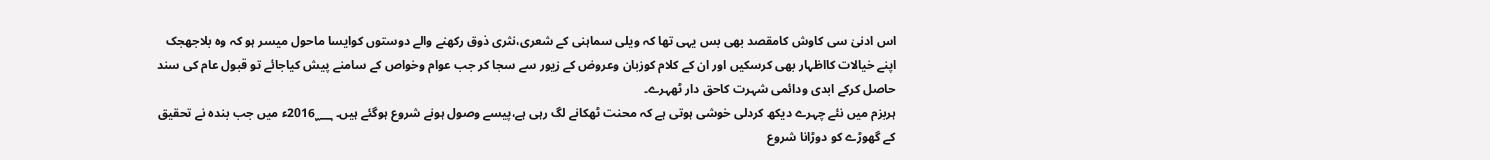اس ادنیٰ سی کاوش کامقصد بھی بس یہی تھا کہ ویلی سماہنی کے شعری،نثری ذوق رکھنے والے دوستوں کوایسا ماحول میسر ہو کہ وہ بلاجھجک اپنے خیالات کااظہار بھی کرسکیں اور ان کے کلام کوزبان وعروض کے زیور سے سجا کر جب عوام وخواص کے سامنے پیش کیاجائے تو قبول عام کی سند حاصل کرکے ابدی ودائمی شہرت کاحق دار ٹھہرے۔
ہربزم میں نئے چہرے دیکھ کردلی خوشی ہوتی ہے کہ محنت ٹھکانے لگ رہی ہے،پیسے وصول ہونے شروع ہوگئے ہیں۔ 2016؁ء میں جب بندہ نے تحقیق کے گھوڑے کو دوڑانا شروع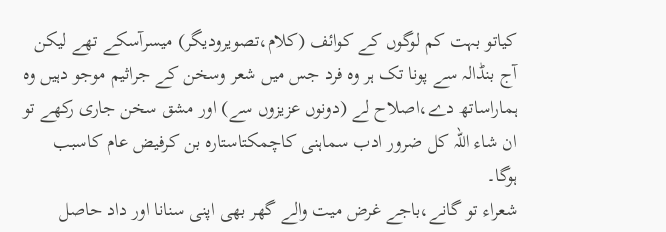کیاتو بہت کم لوگوں کے کوائف (کلام،تصویرودیگر) میسرآسکے تھے لیکن آج بنڈالہ سے پونا تک ہر وہ فرد جس میں شعر وسخن کے جراثیم موجو دہیں وہ ہماراساتھ دے،اصلاح لے (دونوں عزیزوں سے) اور مشق سخن جاری رکھے تو ان شاء اللہ کل ضرور ادب سماہنی کاچمکتاستارہ بن کرفیض عام کاسبب ہوگا۔
شعراء تو گانے،باجے غرض میت والے گھر بھی اپنی سنانا اور داد حاصل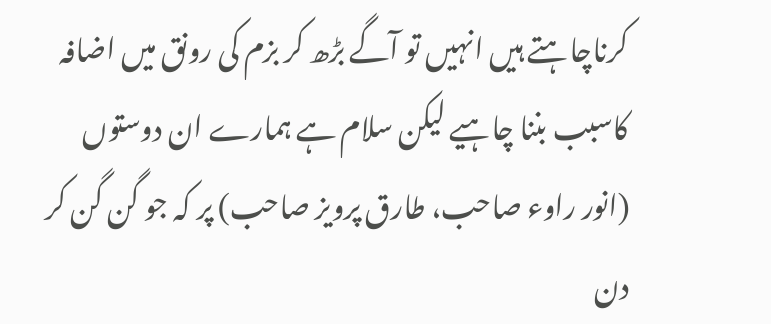کرناچاہتے ہیں انہیں تو آگے بڑھ کر بزم کی رونق میں اضافہ کاسبب بننا چاہیے لیکن سلام ہے ہمارے ان دوستوں (انور راوء صاحب، طارق پرویز صاحب) پر کہ جو گن گن کر دن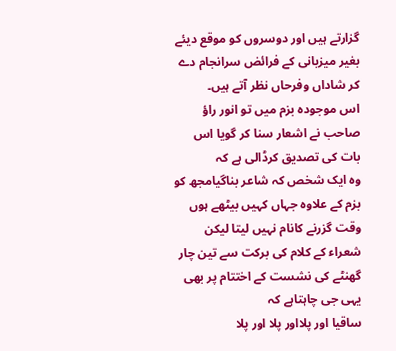گزارتے ہیں اور دوسروں کو موقع دیئے بغیر میزبانی کے فرائض سرانجام دے کر شاداں وفرحاں نظر آتے ہیں۔
اس موجودہ بزم میں تو انور راؤ صاحب نے اشعار سنا کر گویا اس بات کی تصدیق کرڈالی ہے کہ
وہ ایک شخص کہ شاعر بناگیامجھ کو
بزم کے علاوہ جہاں کہیں بیٹھے ہوں وقت گزرنے کانام نہیں لیتا لیکن شعراء کے کلام کی برکت سے تین چار گھنٹے کی نشست کے اختتام پر بھی یہی جی چاہتاہے کہ
ساقیا اور پلااور پلا اور پلا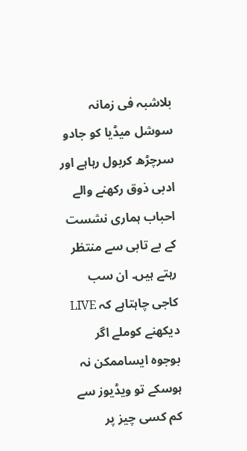بلاشبہ فی زمانہ سوشل میڈیا کو جادو سرچڑھ کربول رہاہے اور ادبی ذوق رکھنے والے احباب ہماری نشست کے بے تابی سے منتظر رہتے ہیں۔ ان سب کاجی چاہتاہے کہ LIVE دیکھنے کوملے اگر بوجوہ ایساممکن نہ ہوسکے تو ویڈیوز سے کم کسی چیز پر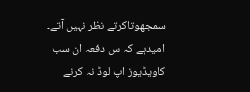سمجھوتاکرتے نظر نہیں آتے۔ امیدہے کہ س دفعہ ان سب کاویڈیوز اپ لوڈ نہ کرنے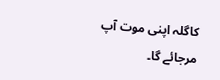کاگلہ اپنی موت آپ مرجائے گا۔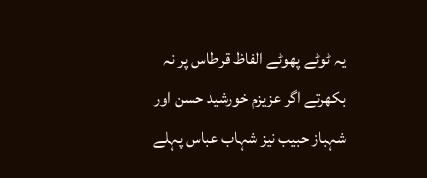یہ ٹوٹے پھوٹے الفاظ قرطاس پر نہ بکھرتے اگر عزیزم خورشید حسن اور شہباز حبیب نیز شہاب عباس پہلے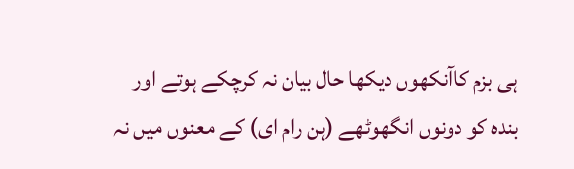ہی بزم کاآنکھوں دیکھا حال بیان نہ کرچکے ہوتے اور بندہ کو دونوں انگھوٹھے (ہن رام ای) کے معنوں میں نہ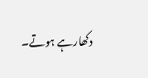دکھارہے ہوتے۔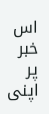اس خبر پر اپنی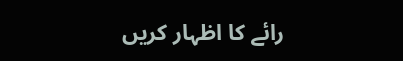رائے کا اظہار کریں